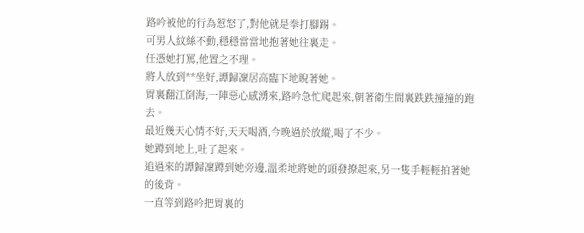路吟被他的行為惹怒了,對他就是拳打腳踢。
可男人紋絲不動,穩穩當當地抱著她往裏走。
任憑她打罵,他置之不理。
將人放到**坐好,譚歸凜居高臨下地睨著她。
胃裏翻江倒海,一陣惡心感湧來,路吟急忙爬起來,朝著衛生間裏跌跌撞撞的跑去。
最近幾天心情不好,天天喝酒,今晚過於放縱,喝了不少。
她蹲到地上,吐了起來。
追過來的譚歸凜蹲到她旁邊,溫柔地將她的頭發撩起來,另一隻手輕輕拍著她的後背。
一直等到路吟把胃裏的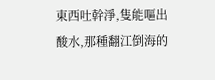東西吐幹淨,隻能嘔出酸水,那種翻江倒海的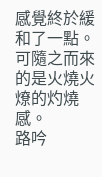感覺終於緩和了一點。
可隨之而來的是火燒火燎的灼燒感。
路吟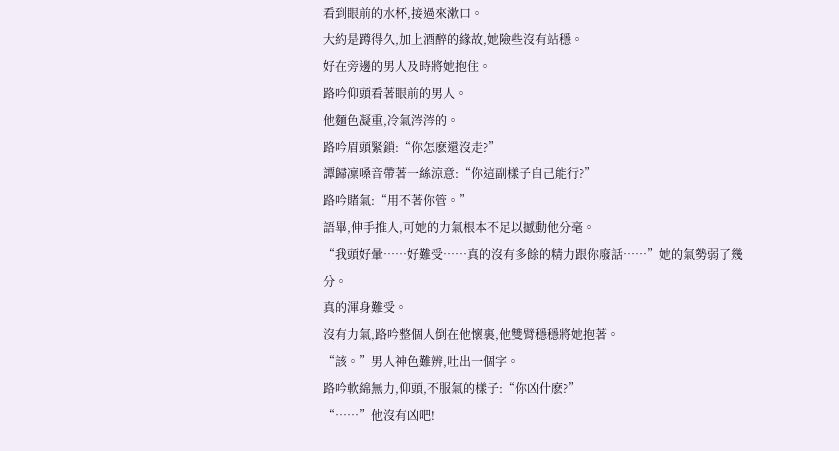看到眼前的水杯,接過來漱口。
大約是蹲得久,加上酒醉的緣故,她險些沒有站穩。
好在旁邊的男人及時將她抱住。
路吟仰頭看著眼前的男人。
他麵色凝重,冷氣涔涔的。
路吟眉頭緊鎖:“你怎麽還沒走?”
譚歸凜嗓音帶著一絲涼意:“你這副樣子自己能行?”
路吟賭氣:“用不著你管。”
語畢,伸手推人,可她的力氣根本不足以撼動他分毫。
“我頭好暈……好難受……真的沒有多餘的精力跟你廢話……”她的氣勢弱了幾分。
真的渾身難受。
沒有力氣,路吟整個人倒在他懷裏,他雙臂穩穩將她抱著。
“該。”男人神色難辨,吐出一個字。
路吟軟綿無力,仰頭,不服氣的樣子:“你凶什麽?”
“……”他沒有凶吧!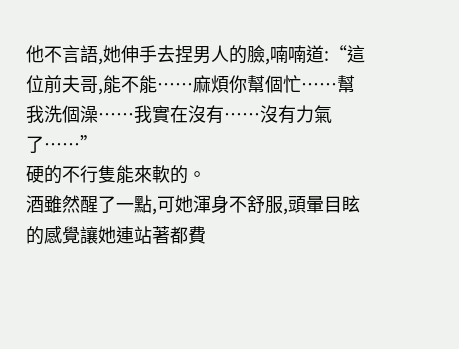他不言語,她伸手去捏男人的臉,喃喃道:“這位前夫哥,能不能……麻煩你幫個忙……幫我洗個澡……我實在沒有……沒有力氣了……”
硬的不行隻能來軟的。
酒雖然醒了一點,可她渾身不舒服,頭暈目眩的感覺讓她連站著都費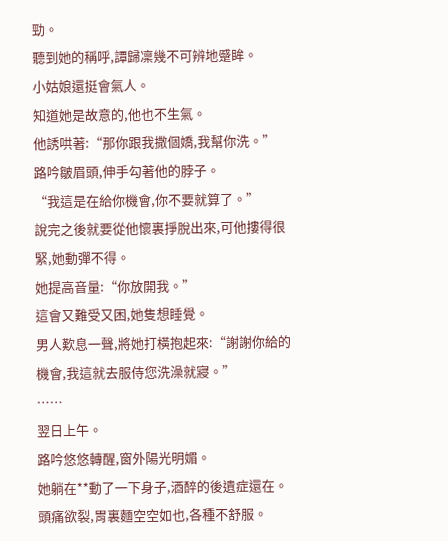勁。
聽到她的稱呼,譚歸凜幾不可辨地蹙眸。
小姑娘還挺會氣人。
知道她是故意的,他也不生氣。
他誘哄著:“那你跟我撒個嬌,我幫你洗。”
路吟皺眉頭,伸手勾著他的脖子。
“我這是在給你機會,你不要就算了。”
說完之後就要從他懷裏掙脫出來,可他摟得很緊,她動彈不得。
她提高音量:“你放開我。”
這會又難受又困,她隻想睡覺。
男人歎息一聲,將她打橫抱起來:“謝謝你給的機會,我這就去服侍您洗澡就寢。”
……
翌日上午。
路吟悠悠轉醒,窗外陽光明媚。
她躺在**動了一下身子,酒醉的後遺症還在。
頭痛欲裂,胃裏麵空空如也,各種不舒服。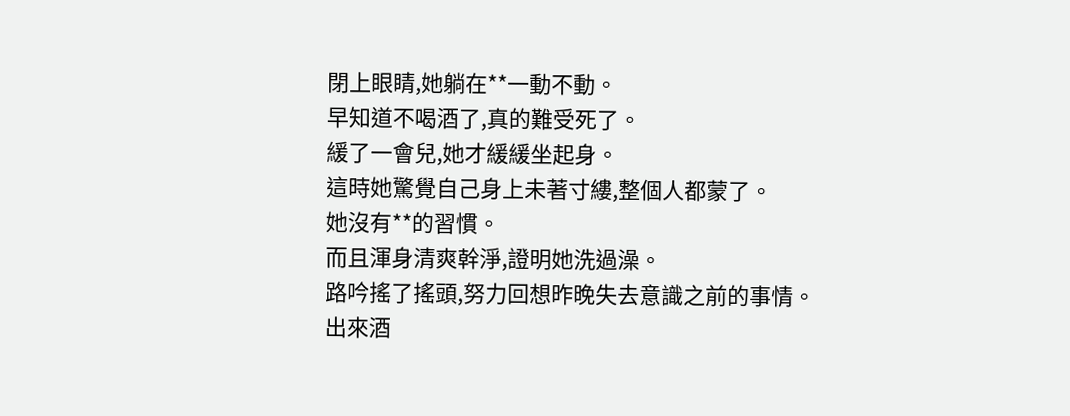閉上眼睛,她躺在**一動不動。
早知道不喝酒了,真的難受死了。
緩了一會兒,她才緩緩坐起身。
這時她驚覺自己身上未著寸縷,整個人都蒙了。
她沒有**的習慣。
而且渾身清爽幹淨,證明她洗過澡。
路吟搖了搖頭,努力回想昨晚失去意識之前的事情。
出來酒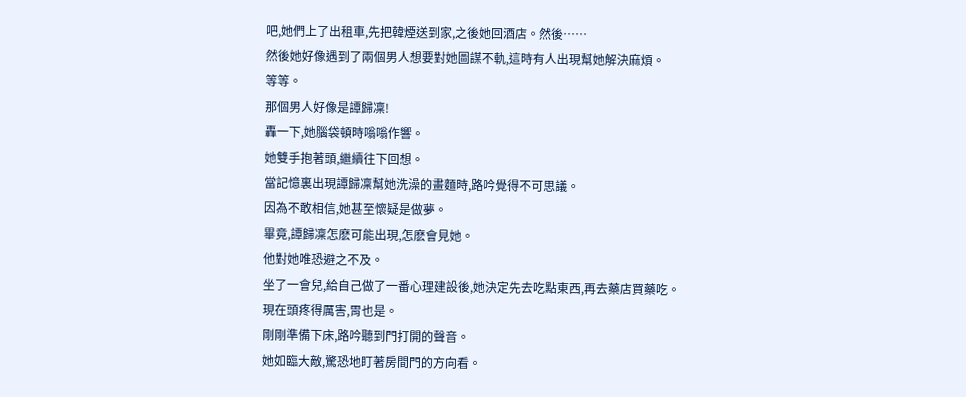吧,她們上了出租車,先把韓煙送到家,之後她回酒店。然後……
然後她好像遇到了兩個男人想要對她圖謀不軌,這時有人出現幫她解決麻煩。
等等。
那個男人好像是譚歸凜!
轟一下,她腦袋頓時嗡嗡作響。
她雙手抱著頭,繼續往下回想。
當記憶裏出現譚歸凜幫她洗澡的畫麵時,路吟覺得不可思議。
因為不敢相信,她甚至懷疑是做夢。
畢竟,譚歸凜怎麽可能出現,怎麽會見她。
他對她唯恐避之不及。
坐了一會兒,給自己做了一番心理建設後,她決定先去吃點東西,再去藥店買藥吃。
現在頭疼得厲害,胃也是。
剛剛準備下床,路吟聽到門打開的聲音。
她如臨大敵,驚恐地盯著房間門的方向看。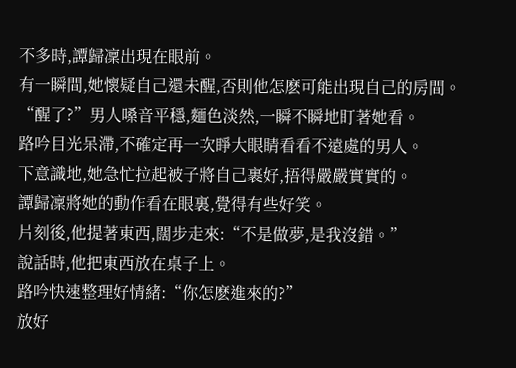不多時,譚歸凜出現在眼前。
有一瞬間,她懷疑自己還未醒,否則他怎麽可能出現自己的房間。
“醒了?”男人嗓音平穩,麵色淡然,一瞬不瞬地盯著她看。
路吟目光呆滯,不確定再一次睜大眼睛看看不遠處的男人。
下意識地,她急忙拉起被子將自己裹好,捂得嚴嚴實實的。
譚歸凜將她的動作看在眼裏,覺得有些好笑。
片刻後,他提著東西,闊步走來:“不是做夢,是我沒錯。”
說話時,他把東西放在桌子上。
路吟快速整理好情緒:“你怎麽進來的?”
放好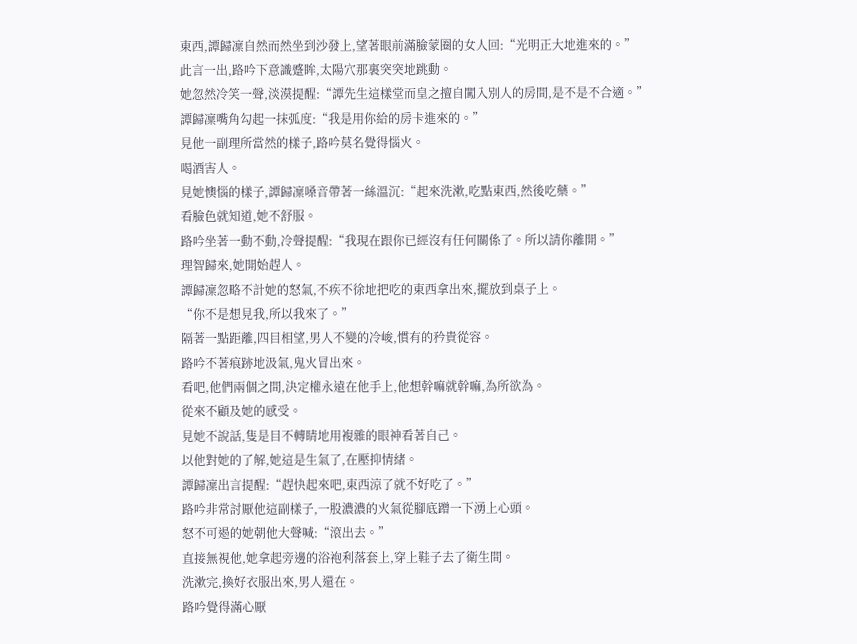東西,譚歸凜自然而然坐到沙發上,望著眼前滿臉蒙圈的女人回:“光明正大地進來的。”
此言一出,路吟下意識蹙眸,太陽穴那裏突突地跳動。
她忽然冷笑一聲,淡漠提醒:“譚先生這樣堂而皇之擅自闖入別人的房間,是不是不合適。”
譚歸凜嘴角勾起一抹弧度:“我是用你給的房卡進來的。”
見他一副理所當然的樣子,路吟莫名覺得惱火。
喝酒害人。
見她懊惱的樣子,譚歸凜嗓音帶著一絲溫沉:“起來洗漱,吃點東西,然後吃藥。”
看臉色就知道,她不舒服。
路吟坐著一動不動,冷聲提醒:“我現在跟你已經沒有任何關係了。所以請你離開。”
理智歸來,她開始趕人。
譚歸凜忽略不計她的怒氣,不疾不徐地把吃的東西拿出來,擺放到桌子上。
“你不是想見我,所以我來了。”
隔著一點距離,四目相望,男人不變的冷峻,慣有的矜貴從容。
路吟不著痕跡地汲氣,鬼火冒出來。
看吧,他們兩個之間,決定權永遠在他手上,他想幹嘛就幹嘛,為所欲為。
從來不顧及她的感受。
見她不說話,隻是目不轉睛地用複雜的眼神看著自己。
以他對她的了解,她這是生氣了,在壓抑情緒。
譚歸凜出言提醒:“趕快起來吧,東西涼了就不好吃了。”
路吟非常討厭他這副樣子,一股濃濃的火氣從腳底蹭一下湧上心頭。
怒不可遏的她朝他大聲喊:“滾出去。”
直接無視他,她拿起旁邊的浴袍利落套上,穿上鞋子去了衛生間。
洗漱完,換好衣服出來,男人還在。
路吟覺得滿心厭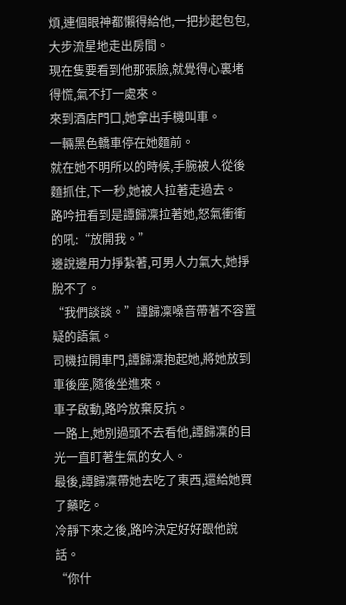煩,連個眼神都懶得給他,一把抄起包包,大步流星地走出房間。
現在隻要看到他那張臉,就覺得心裏堵得慌,氣不打一處來。
來到酒店門口,她拿出手機叫車。
一輛黑色轎車停在她麵前。
就在她不明所以的時候,手腕被人從後麵抓住,下一秒,她被人拉著走過去。
路吟扭看到是譚歸凜拉著她,怒氣衝衝的吼:“放開我。”
邊說邊用力掙紮著,可男人力氣大,她掙脫不了。
“我們談談。”譚歸凜嗓音帶著不容置疑的語氣。
司機拉開車門,譚歸凜抱起她,將她放到車後座,隨後坐進來。
車子啟動,路吟放棄反抗。
一路上,她別過頭不去看他,譚歸凜的目光一直盯著生氣的女人。
最後,譚歸凜帶她去吃了東西,還給她買了藥吃。
冷靜下來之後,路吟決定好好跟他說話。
“你什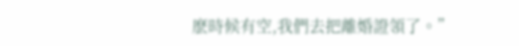麽時候有空,我們去把離婚證領了。”